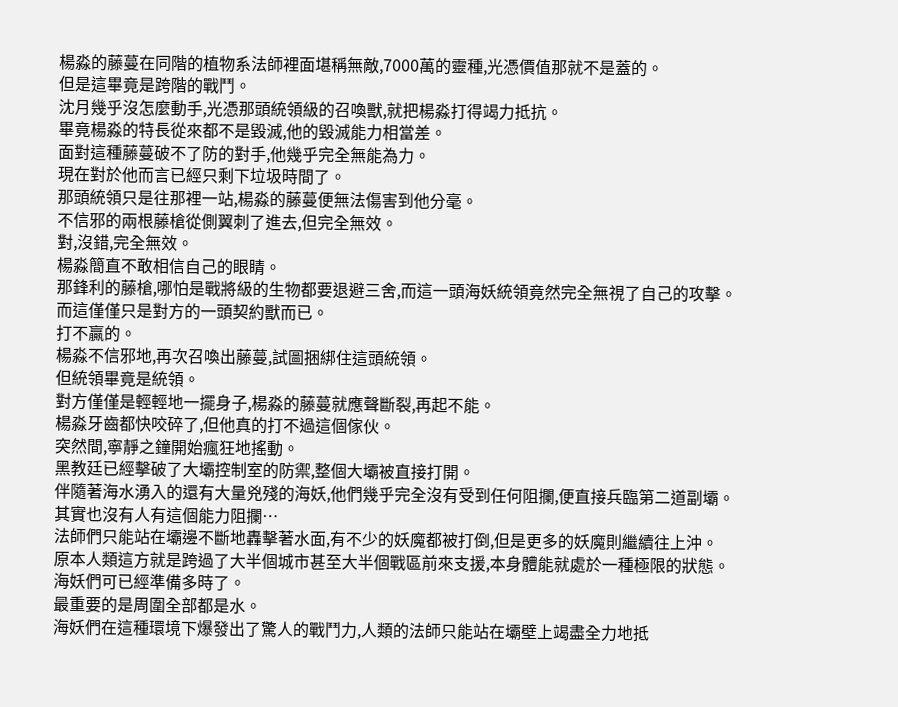楊淼的藤蔓在同階的植物系法師裡面堪稱無敵,7000萬的靈種,光憑價值那就不是蓋的。
但是這畢竟是跨階的戰鬥。
沈月幾乎沒怎麼動手,光憑那頭統領級的召喚獸,就把楊淼打得竭力抵抗。
畢竟楊淼的特長從來都不是毀滅,他的毀滅能力相當差。
面對這種藤蔓破不了防的對手,他幾乎完全無能為力。
現在對於他而言已經只剩下垃圾時間了。
那頭統領只是往那裡一站,楊淼的藤蔓便無法傷害到他分毫。
不信邪的兩根藤槍從側翼刺了進去,但完全無效。
對,沒錯,完全無效。
楊淼簡直不敢相信自己的眼睛。
那鋒利的藤槍,哪怕是戰將級的生物都要退避三舍,而這一頭海妖統領竟然完全無視了自己的攻擊。
而這僅僅只是對方的一頭契約獸而已。
打不贏的。
楊淼不信邪地,再次召喚出藤蔓,試圖捆綁住這頭統領。
但統領畢竟是統領。
對方僅僅是輕輕地一擺身子,楊淼的藤蔓就應聲斷裂,再起不能。
楊淼牙齒都快咬碎了,但他真的打不過這個傢伙。
突然間,寧靜之鐘開始瘋狂地搖動。
黑教廷已經擊破了大壩控制室的防禦,整個大壩被直接打開。
伴隨著海水湧入的還有大量兇殘的海妖,他們幾乎完全沒有受到任何阻攔,便直接兵臨第二道副壩。
其實也沒有人有這個能力阻攔…
法師們只能站在壩邊不斷地轟擊著水面,有不少的妖魔都被打倒,但是更多的妖魔則繼續往上沖。
原本人類這方就是跨過了大半個城市甚至大半個戰區前來支援,本身體能就處於一種極限的狀態。
海妖們可已經準備多時了。
最重要的是周圍全部都是水。
海妖們在這種環境下爆發出了驚人的戰鬥力,人類的法師只能站在壩壁上竭盡全力地抵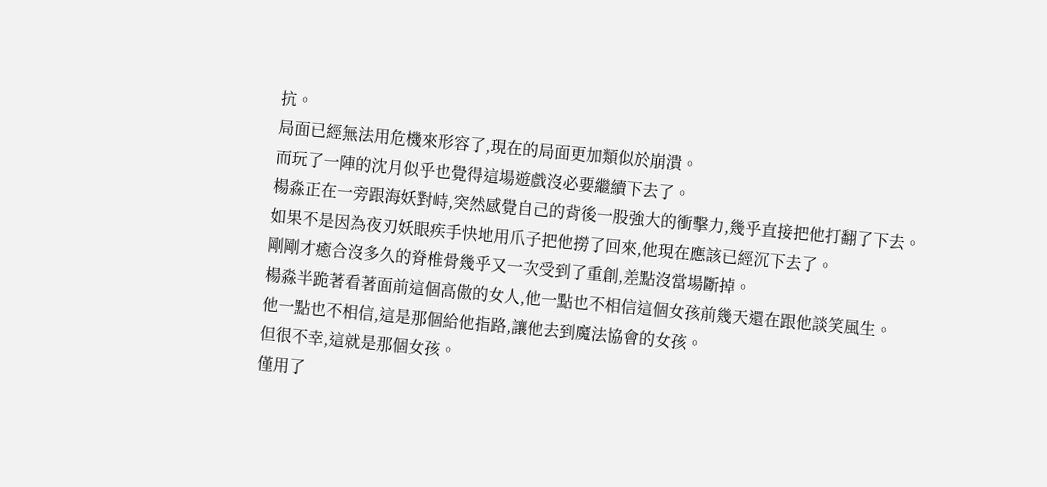抗。
局面已經無法用危機來形容了,現在的局面更加類似於崩潰。
而玩了一陣的沈月似乎也覺得這場遊戲沒必要繼續下去了。
楊淼正在一旁跟海妖對峙,突然感覺自己的背後一股強大的衝擊力,幾乎直接把他打翻了下去。
如果不是因為夜刃妖眼疾手快地用爪子把他撈了回來,他現在應該已經沉下去了。
剛剛才癒合沒多久的脊椎骨幾乎又一次受到了重創,差點沒當場斷掉。
楊淼半跪著看著面前這個高傲的女人,他一點也不相信這個女孩前幾天還在跟他談笑風生。
他一點也不相信,這是那個給他指路,讓他去到魔法協會的女孩。
但很不幸,這就是那個女孩。
僅用了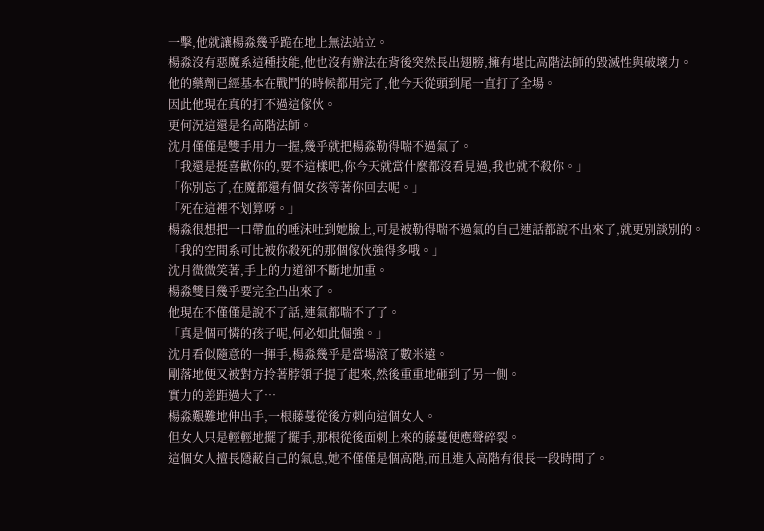一擊,他就讓楊淼幾乎跪在地上無法站立。
楊淼沒有惡魔系這種技能,他也沒有辦法在背後突然長出翅膀,擁有堪比高階法師的毀滅性與破壞力。
他的藥劑已經基本在戰鬥的時候都用完了,他今天從頭到尾一直打了全場。
因此他現在真的打不過這傢伙。
更何況這還是名高階法師。
沈月僅僅是雙手用力一握,幾乎就把楊淼勒得喘不過氣了。
「我還是挺喜歡你的,要不這樣吧,你今天就當什麼都沒看見過,我也就不殺你。」
「你別忘了,在魔都還有個女孩等著你回去呢。」
「死在這裡不划算呀。」
楊淼很想把一口帶血的唾沫吐到她臉上,可是被勒得喘不過氣的自己連話都說不出來了,就更別談別的。
「我的空間系可比被你殺死的那個傢伙強得多哦。」
沈月微微笑著,手上的力道卻不斷地加重。
楊淼雙目幾乎要完全凸出來了。
他現在不僅僅是說不了話,連氣都喘不了了。
「真是個可憐的孩子呢,何必如此倔強。」
沈月看似隨意的一揮手,楊淼幾乎是當場滾了數米遠。
剛落地便又被對方拎著脖領子提了起來,然後重重地砸到了另一側。
實力的差距過大了…
楊淼艱難地伸出手,一根藤蔓從後方刺向這個女人。
但女人只是輕輕地擺了擺手,那根從後面刺上來的藤蔓便應聲碎裂。
這個女人擅長隱蔽自己的氣息,她不僅僅是個高階,而且進入高階有很長一段時間了。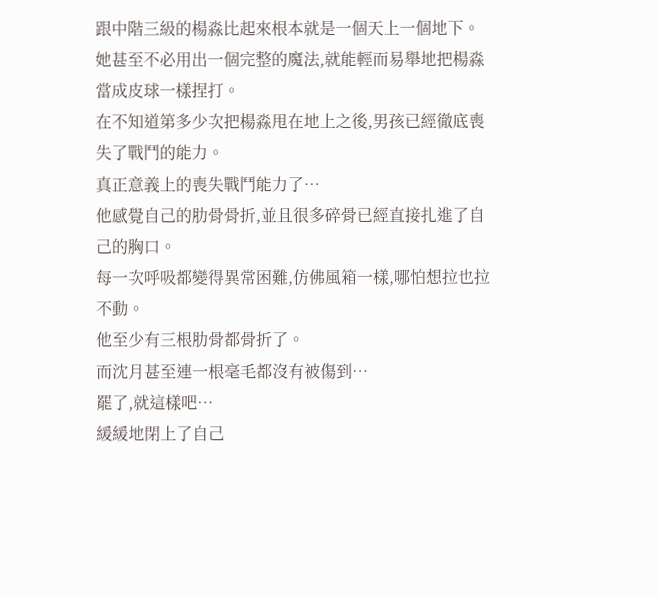跟中階三級的楊淼比起來根本就是一個天上一個地下。
她甚至不必用出一個完整的魔法,就能輕而易舉地把楊淼當成皮球一樣捏打。
在不知道第多少次把楊淼甩在地上之後,男孩已經徹底喪失了戰鬥的能力。
真正意義上的喪失戰鬥能力了…
他感覺自己的肋骨骨折,並且很多碎骨已經直接扎進了自己的胸口。
每一次呼吸都變得異常困難,仿佛風箱一樣,哪怕想拉也拉不動。
他至少有三根肋骨都骨折了。
而沈月甚至連一根毫毛都沒有被傷到…
罷了,就這樣吧…
緩緩地閉上了自己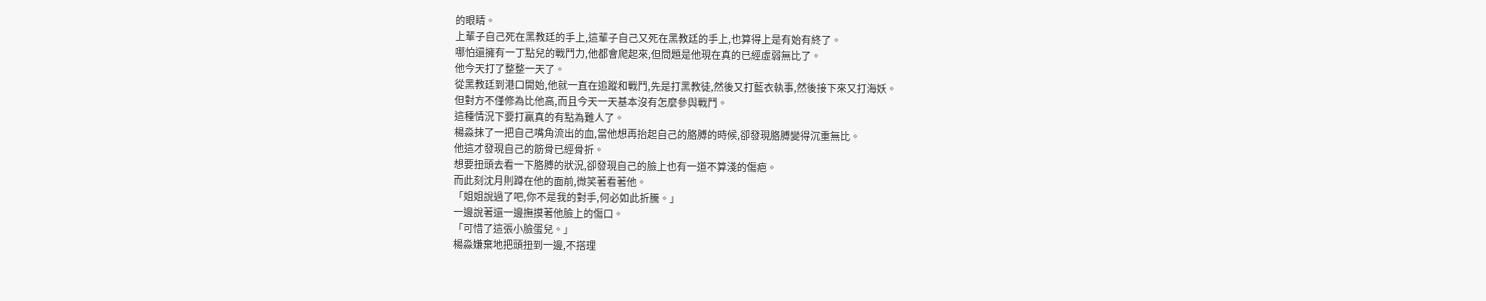的眼睛。
上輩子自己死在黑教廷的手上,這輩子自己又死在黑教廷的手上,也算得上是有始有終了。
哪怕還擁有一丁點兒的戰鬥力,他都會爬起來,但問題是他現在真的已經虛弱無比了。
他今天打了整整一天了。
從黑教廷到港口開始,他就一直在追蹤和戰鬥,先是打黑教徒,然後又打藍衣執事,然後接下來又打海妖。
但對方不僅修為比他高,而且今天一天基本沒有怎麼參與戰鬥。
這種情況下要打贏真的有點為難人了。
楊淼抹了一把自己嘴角流出的血,當他想再抬起自己的胳膊的時候,卻發現胳膊變得沉重無比。
他這才發現自己的筋骨已經骨折。
想要扭頭去看一下胳膊的狀況,卻發現自己的臉上也有一道不算淺的傷疤。
而此刻沈月則蹲在他的面前,微笑著看著他。
「姐姐說過了吧,你不是我的對手,何必如此折騰。」
一邊說著還一邊撫摸著他臉上的傷口。
「可惜了這張小臉蛋兒。」
楊淼嫌棄地把頭扭到一邊,不搭理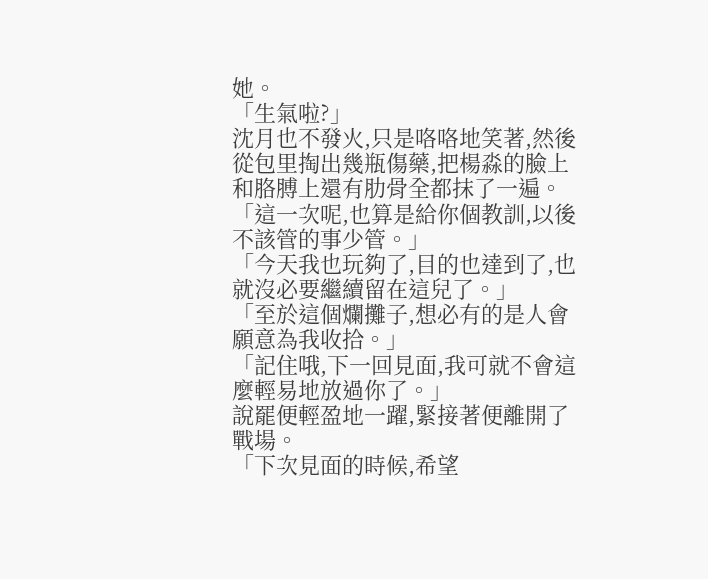她。
「生氣啦?」
沈月也不發火,只是咯咯地笑著,然後從包里掏出幾瓶傷藥,把楊淼的臉上和胳膊上還有肋骨全都抹了一遍。
「這一次呢,也算是給你個教訓,以後不該管的事少管。」
「今天我也玩夠了,目的也達到了,也就沒必要繼續留在這兒了。」
「至於這個爛攤子,想必有的是人會願意為我收拾。」
「記住哦,下一回見面,我可就不會這麼輕易地放過你了。」
說罷便輕盈地一躍,緊接著便離開了戰場。
「下次見面的時候,希望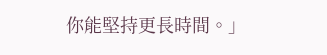你能堅持更長時間。」